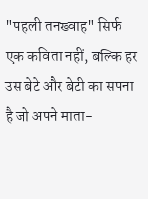"पहली तनख्वाह" सिर्फ एक कविता नहीं, बल्कि हर उस बेटे और बेटी का सपना है जो अपने माता-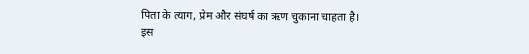पिता के त्याग, प्रेम और संघर्ष का ऋण चुकाना चाहता है।
इस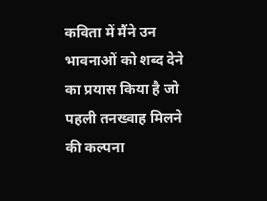कविता में मैंने उन भावनाओं को शब्द देने का प्रयास किया है जो पहली तनख्वाह मिलने की कल्पना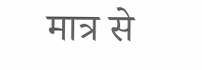मात्र से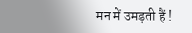मन में उमड़ती हैं !